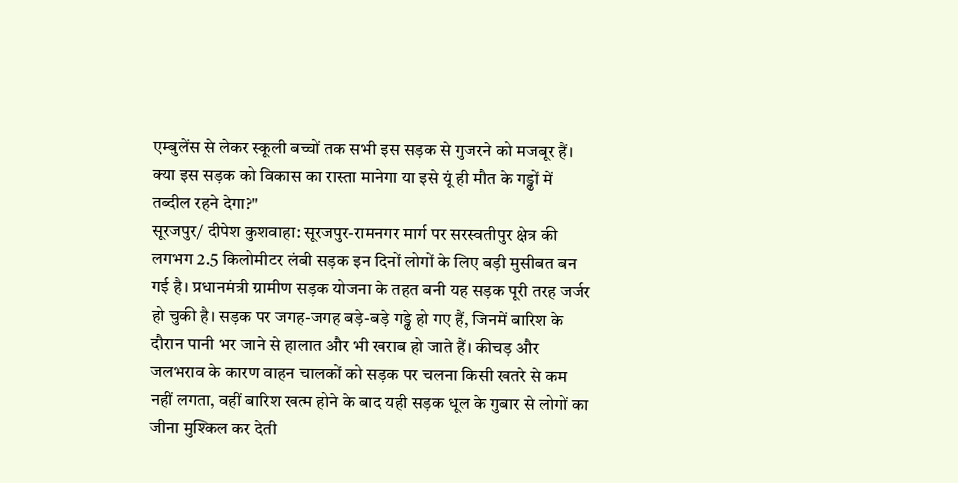एम्बुलेंस से लेकर स्कूली बच्चों तक सभी इस सड़क से गुजरने को मजबूर हैं। क्या इस सड़क को विकास का रास्ता मानेगा या इसे यूं ही मौत के गड्ढों में तब्दील रहने देगा?"
सूरजपुर/ दीपेश कुशवाहा: सूरजपुर-रामनगर मार्ग पर सरस्वतीपुर क्षेत्र की लगभग 2.5 किलोमीटर लंबी सड़क इन दिनों लोगों के लिए बड़ी मुसीबत बन गई है। प्रधानमंत्री ग्रामीण सड़क योजना के तहत बनी यह सड़क पूरी तरह जर्जर हो चुकी है। सड़क पर जगह-जगह बड़े-बड़े गड्ढे हो गए हैं, जिनमें बारिश के दौरान पानी भर जाने से हालात और भी खराब हो जाते हैं। कीचड़ और जलभराव के कारण वाहन चालकों को सड़क पर चलना किसी खतरे से कम नहीं लगता, वहीं बारिश खत्म होने के बाद यही सड़क धूल के गुबार से लोगों का जीना मुश्किल कर देती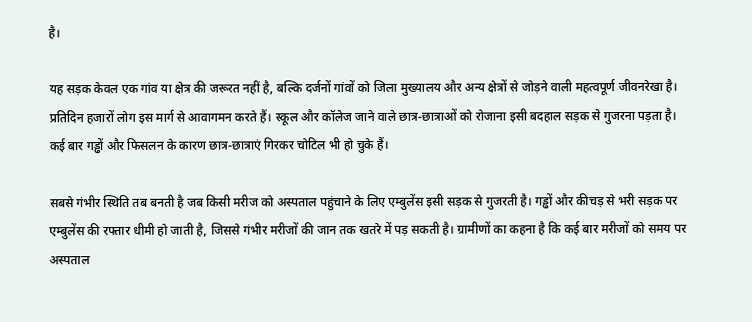है।

यह सड़क केवल एक गांव या क्षेत्र की जरूरत नहीं है, बल्कि दर्जनों गांवों को जिला मुख्यालय और अन्य क्षेत्रों से जोड़ने वाली महत्वपूर्ण जीवनरेखा है। प्रतिदिन हजारों लोग इस मार्ग से आवागमन करते हैं। स्कूल और कॉलेज जाने वाले छात्र-छात्राओं को रोजाना इसी बदहाल सड़क से गुजरना पड़ता है। कई बार गड्ढों और फिसलन के कारण छात्र-छात्राएं गिरकर चोटिल भी हो चुके हैं।

सबसे गंभीर स्थिति तब बनती है जब किसी मरीज को अस्पताल पहुंचाने के लिए एम्बुलेंस इसी सड़क से गुजरती है। गड्ढों और कीचड़ से भरी सड़क पर एम्बुलेंस की रफ्तार धीमी हो जाती है, जिससे गंभीर मरीजों की जान तक खतरे में पड़ सकती है। ग्रामीणों का कहना है कि कई बार मरीजों को समय पर अस्पताल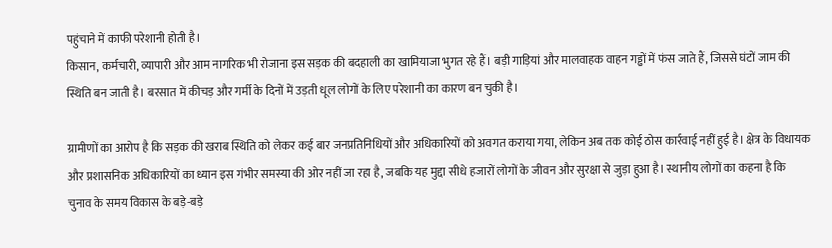पहुंचाने में काफी परेशानी होती है।
किसान, कर्मचारी, व्यापारी और आम नागरिक भी रोजाना इस सड़क की बदहाली का खामियाजा भुगत रहे हैं। बड़ी गाड़ियां और मालवाहक वाहन गड्ढों में फंस जाते हैं, जिससे घंटों जाम की स्थिति बन जाती है। बरसात में कीचड़ और गर्मी के दिनों में उड़ती धूल लोगों के लिए परेशानी का कारण बन चुकी है।

ग्रामीणों का आरोप है कि सड़क की खराब स्थिति को लेकर कई बार जनप्रतिनिधियों और अधिकारियों को अवगत कराया गया, लेकिन अब तक कोई ठोस कार्रवाई नहीं हुई है। क्षेत्र के विधायक और प्रशासनिक अधिकारियों का ध्यान इस गंभीर समस्या की ओर नहीं जा रहा है, जबकि यह मुद्दा सीधे हजारों लोगों के जीवन और सुरक्षा से जुड़ा हुआ है। स्थानीय लोगों का कहना है कि चुनाव के समय विकास के बड़े-बड़े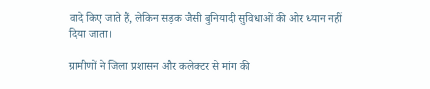वादे किए जाते हैं, लेकिन सड़क जैसी बुनियादी सुविधाओं की ओर ध्यान नहीं दिया जाता।

ग्रामीणों ने जिला प्रशासन और कलेक्टर से मांग की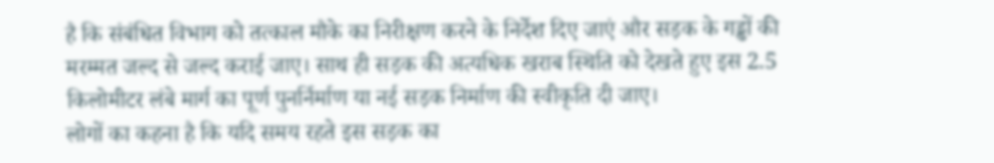है कि संबंधित विभाग को तत्काल मौके का निरीक्षण करने के निर्देश दिए जाएं और सड़क के गड्ढों की मरम्मत जल्द से जल्द कराई जाए। साथ ही सड़क की अत्यधिक खराब स्थिति को देखते हुए इस 2.5 किलोमीटर लंबे मार्ग का पूर्ण पुनर्निर्माण या नई सड़क निर्माण की स्वीकृति दी जाए।
लोगों का कहना है कि यदि समय रहते इस सड़क का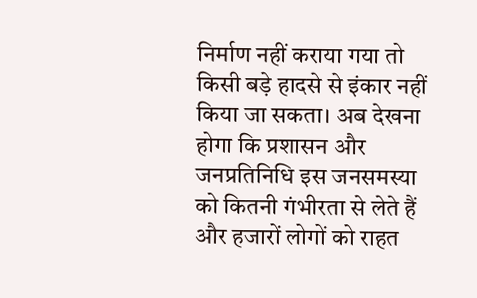निर्माण नहीं कराया गया तो किसी बड़े हादसे से इंकार नहीं किया जा सकता। अब देखना होगा कि प्रशासन और जनप्रतिनिधि इस जनसमस्या को कितनी गंभीरता से लेते हैं और हजारों लोगों को राहत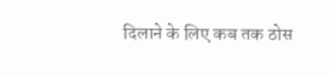दिलाने के लिए कब तक ठोस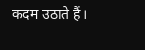कदम उठाते हैं।